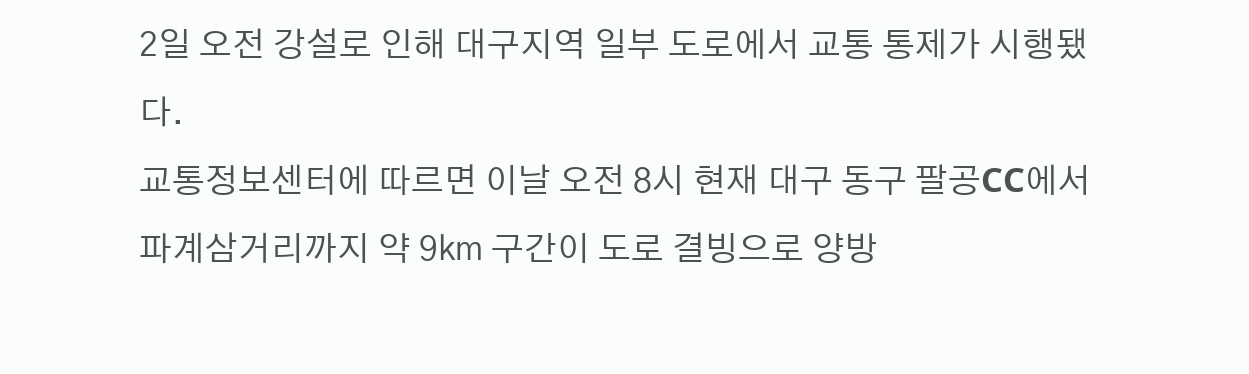2일 오전 강설로 인해 대구지역 일부 도로에서 교통 통제가 시행됐다.
교통정보센터에 따르면 이날 오전 8시 현재 대구 동구 팔공CC에서 파계삼거리까지 약 9㎞ 구간이 도로 결빙으로 양방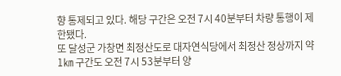향 통제되고 있다. 해당 구간은 오전 7시 40분부터 차량 통행이 제한됐다.
또 달성군 가창면 최정산도로 대자연식당에서 최정산 정상까지 약 1㎞ 구간도 오전 7시 53분부터 양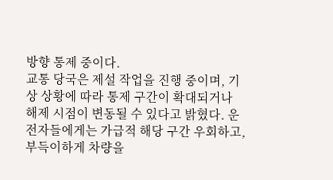방향 통제 중이다.
교통 당국은 제설 작업을 진행 중이며, 기상 상황에 따라 통제 구간이 확대되거나 해제 시점이 변동될 수 있다고 밝혔다. 운전자들에게는 가급적 해당 구간 우회하고, 부득이하게 차량을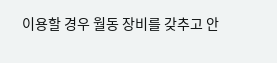이용할 경우 월동 장비를 갖추고 안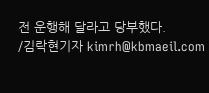전 운행해 달라고 당부했다.
/김락현기자 kimrh@kbmaeil.com